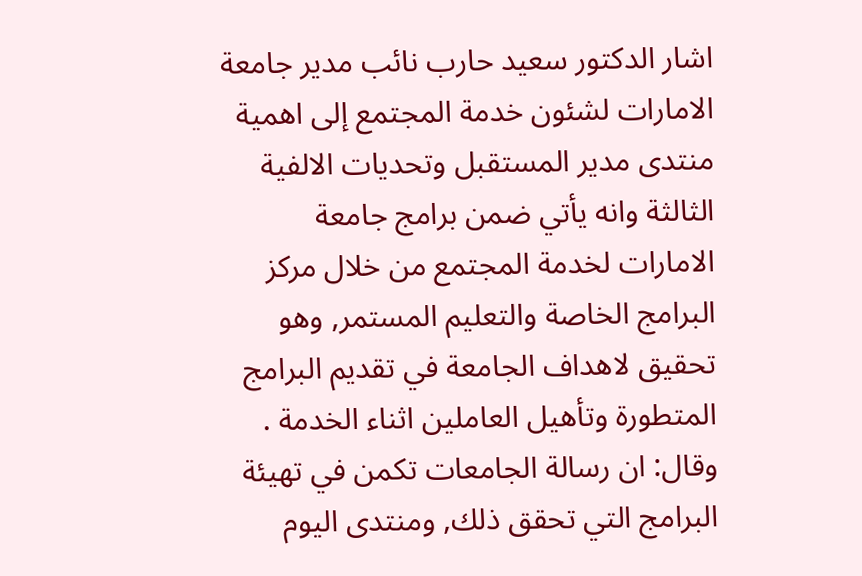اشار الدكتور سعيد حارب نائب مدير جامعة الامارات لشئون خدمة المجتمع إلى اهمية منتدى مدير المستقبل وتحديات الالفية الثالثة وانه يأتي ضمن برامج جامعة الامارات لخدمة المجتمع من خلال مركز البرامج الخاصة والتعليم المستمر, وهو تحقيق لاهداف الجامعة في تقديم البرامج المتطورة وتأهيل العاملين اثناء الخدمة . وقال: ان رسالة الجامعات تكمن في تهيئة البرامج التي تحقق ذلك, ومنتدى اليوم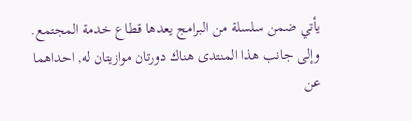يأتي ضمن سلسلة من البرامج يعدها قطاع خدمة المجتمع. وإلى جانب هذا المنتدى هناك دورتان موازيتان له, احداهما عن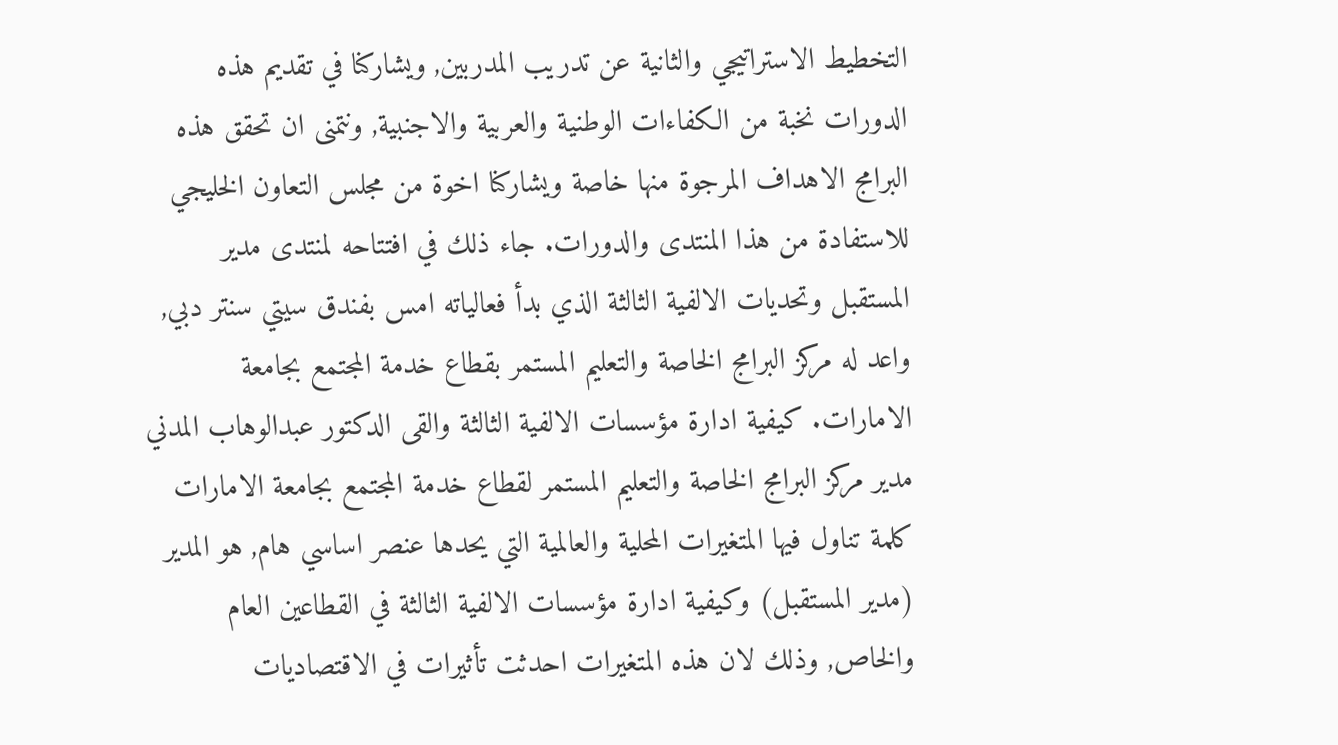التخطيط الاستراتيجي والثانية عن تدريب المدربين, ويشاركنا في تقديم هذه الدورات نخبة من الكفاءات الوطنية والعربية والاجنبية, ونتمنى ان تحقق هذه البرامج الاهداف المرجوة منها خاصة ويشاركنا اخوة من مجلس التعاون الخليجي للاستفادة من هذا المنتدى والدورات. جاء ذلك في افتتاحه لمنتدى مدير المستقبل وتحديات الالفية الثالثة الذي بدأ فعالياته امس بفندق سيتي سنتر دبي, واعد له مركز البرامج الخاصة والتعليم المستمر بقطاع خدمة المجتمع بجامعة الامارات. كيفية ادارة مؤسسات الالفية الثالثة والقى الدكتور عبدالوهاب المدني مدير مركز البرامج الخاصة والتعليم المستمر لقطاع خدمة المجتمع بجامعة الامارات كلمة تناول فيها المتغيرات المحلية والعالمية التي يحدها عنصر اساسي هام, هو المدير (مدير المستقبل) وكيفية ادارة مؤسسات الالفية الثالثة في القطاعين العام والخاص, وذلك لان هذه المتغيرات احدثت تأثيرات في الاقتصاديات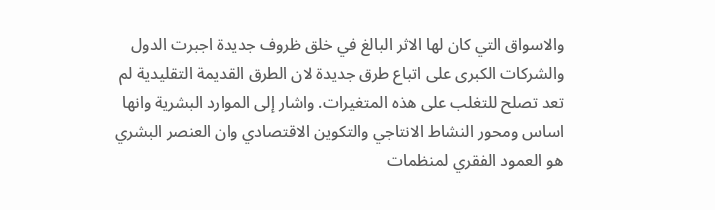والاسواق التي كان لها الاثر البالغ في خلق ظروف جديدة اجبرت الدول والشركات الكبرى على اتباع طرق جديدة لان الطرق القديمة التقليدية لم تعد تصلح للتغلب على هذه المتغيرات. واشار إلى الموارد البشرية وانها اساس ومحور النشاط الانتاجي والتكوين الاقتصادي وان العنصر البشري هو العمود الفقري لمنظمات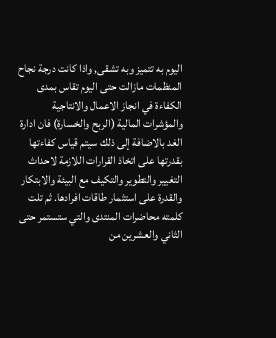اليوم به تتميز وبه تشقى, واذا كانت درجة نجاح المنظمات مازالت حتى اليوم تقاس بمدى الكفاءة في انجاز الاعمال والانتاجية والمؤشرات المالية (الربح والخسارة) فان ادارة الغد بالاضافة إلى ذلك سيتم قياس كفاءتها بقدرتها على اتخاذ القرارات اللازمة لاحداث التغيير والتطوير والتكيف مع البيئة والابتكار والقدرة على استثمار طاقات افرادها. ثم تلت كلمته محاضرات المنتدى والتي ستستمر حتى الثاني والعشرين من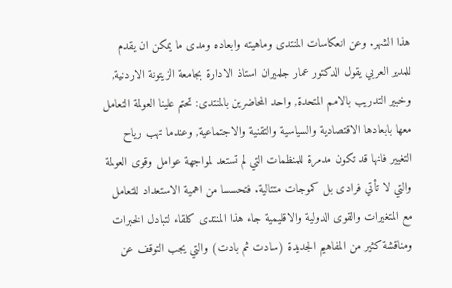هذا الشهر. وعن انعكاسات المنتدى وماهيته وابعاده ومدى ما يمكن ان يقدم للمدير العربي يقول الدكتور عمار جلميران استاذ الادارة بجامعة الزيتونة الاردنية, وخبير التدريب بالامم المتحدة, واحد المحاضرين بالمنتدى: تحتم علينا العولمة التعامل معها بابعادها الاقتصادية والسياسية والتقنية والاجتماعية, وعندما تهب رياح التغيير فانها قد تكون مدمرة للمنظمات التي لم تستعد لمواجهة عوامل وقوى العولمة والتي لا تأتي فرادى بل كموجات متتالية. فتحسسا من اهمية الاستعداد للتعامل مع المتغيرات والقوى الدولية والاقليمية جاء هذا المنتدى كلقاء لتبادل الخبرات ومناقشة كثير من المفاهيم الجديدة (سادت ثم بادت) والتي يجب التوقف عن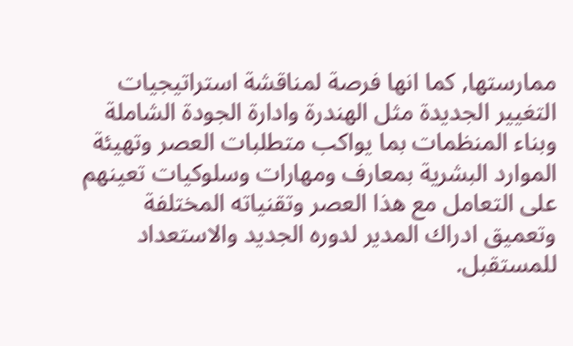ممارستها, كما انها فرصة لمناقشة استراتيجيات التغيير الجديدة مثل الهندرة وادارة الجودة الشاملة وبناء المنظمات بما يواكب متطلبات العصر وتهيئة الموارد البشرية بمعارف ومهارات وسلوكيات تعينهم على التعامل مع هذا العصر وتقنياته المختلفة وتعميق ادراك المدير لدوره الجديد والاستعداد للمستقبل.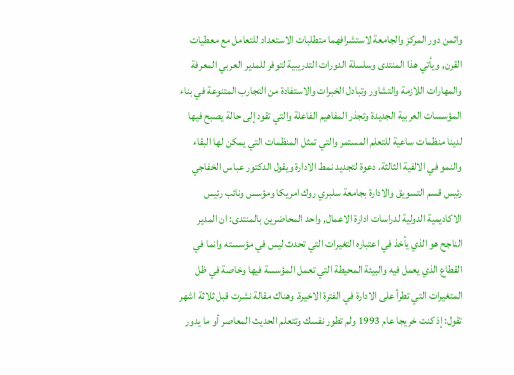واثمن دور المركز والجامعة لاستشرافهما متطلبات الاستعداد للتعامل مع معطيات القرن, ويأتي هذا المنتدى وسلسلة الدورات التدريبية لتوفر للمدير العربي المعرفة والمهارات اللازمة والتشاور وتبادل الخبرات والاستفادة من التجارب المتنوعة في بناء المؤسسات العربية الجديدة وتجذر المفاهيم الفاعلة والتي تقود إلى حالة يصبح فيها لدينا منظمات ساعية للتعلم المستمر والتي تمثل المنظمات التي يمكن لها البقاء والنمو في الالفية الثالثة. دعوة لتجديد نمط الادارة ويقول الدكتور عباس الخفاجي رئيس قسم التسويق والادارة بجامعة سلبري روك امريكا ومؤسس ونائب رئيس الاكاديمية الدولية لدراسات ادارة الاعمال, واحد المحاضرين بالمنتدى: ان المدير الناجح هو الذي يأخذ في اعتباره التغيرات التي تحدث ليس في مؤسسته وانما في القطاع الذي يعمل فيه والبيئة المحيطة التي تعمل المؤسسة فيها وخاصة في ظل المتغيرات التي تطرأ على الادارة في الفترة الاخيرة. وهناك مقالة نشرت قبل ثلاثة اشهر تقول: إذ كنت خريجا عام 1993 ولم تطور نفسك وتتعلم الحديث المعاصر أو ما يدور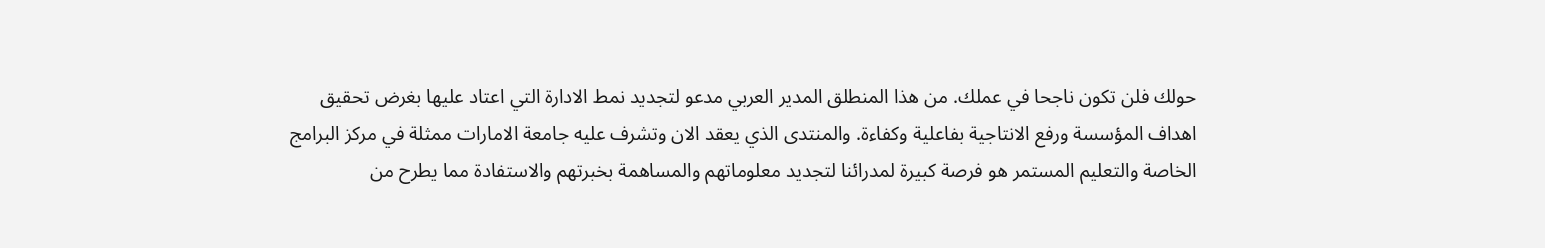حولك فلن تكون ناجحا في عملك. من هذا المنطلق المدير العربي مدعو لتجديد نمط الادارة التي اعتاد عليها بغرض تحقيق اهداف المؤسسة ورفع الانتاجية بفاعلية وكفاءة. والمنتدى الذي يعقد الان وتشرف عليه جامعة الامارات ممثلة في مركز البرامج الخاصة والتعليم المستمر هو فرصة كبيرة لمدرائنا لتجديد معلوماتهم والمساهمة بخبرتهم والاستفادة مما يطرح من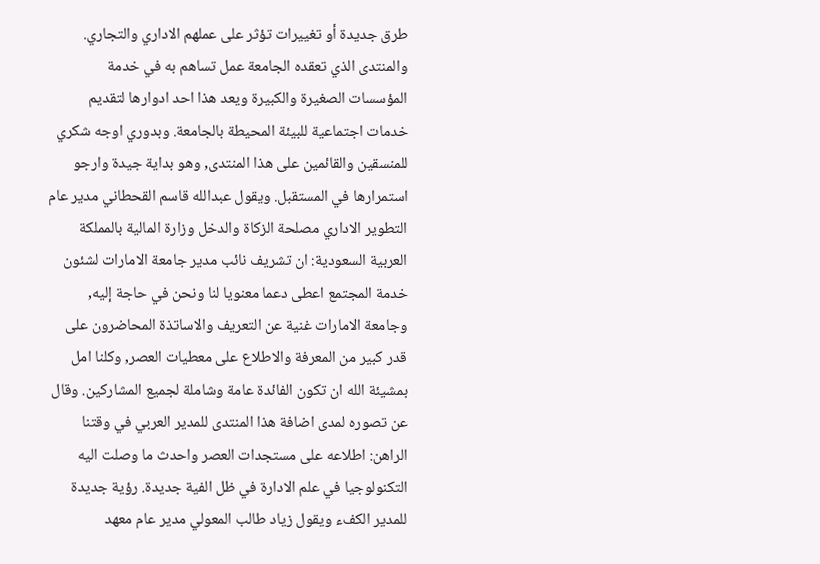طرق جديدة أو تغييرات تؤثر على عملهم الاداري والتجاري. والمنتدى الذي تعقده الجامعة عمل تساهم به في خدمة المؤسسات الصغيرة والكبيرة ويعد هذا احد ادوارها لتقديم خدمات اجتماعية للبيئة المحيطة بالجامعة. وبدوري اوجه شكري للمنسقين والقائمين على هذا المنتدى, وهو بداية جيدة وارجو استمرارها في المستقبل. ويقول عبدالله قاسم القحطاني مدير عام التطوير الاداري مصلحة الزكاة والدخل وزارة المالية بالمملكة العربية السعودية: ان تشريف نائب مدير جامعة الامارات لشئون خدمة المجتمع اعطى دعما معنويا لنا ونحن في حاجة إليه, وجامعة الامارات غنية عن التعريف والاساتذة المحاضرون على قدر كبير من المعرفة والاطلاع على معطيات العصر, وكلنا امل بمشيئة الله ان تكون الفائدة عامة وشاملة لجميع المشاركين. وقال عن تصوره لمدى اضافة هذا المنتدى للمدير العربي في وقتنا الراهن: اطلاعه على مستجدات العصر واحدث ما وصلت اليه التكنولوجيا في علم الادارة في ظل الفية جديدة. رؤية جديدة للمدير الكفء ويقول زياد طالب المعولي مدير عام معهد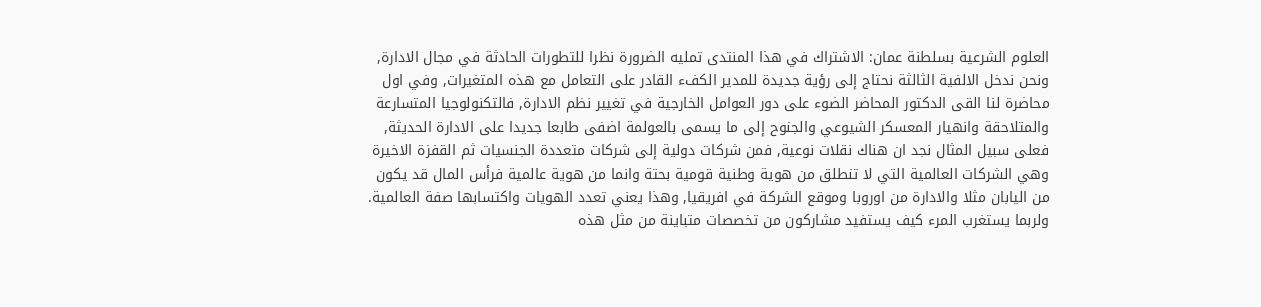العلوم الشرعية بسلطنة عمان: الاشتراك في هذا المنتدى تمليه الضرورة نظرا للتطورات الحادثة في مجال الادارة, ونحن ندخل الالفية الثالثة نحتاج إلى رؤية جديدة للمدير الكفء القادر على التعامل مع هذه المتغيرات, وفي اول محاضرة لنا القى الدكتور المحاضر الضوء على دور العوامل الخارجية في تغيير نظم الادارة, فالتكنولوجيا المتسارعة والمتلاحقة وانهيار المعسكر الشيوعي والجنوح إلى ما يسمى بالعولمة اضفى طابعا جديدا على الادارة الحديثة, فعلى سبيل المثال نجد ان هناك نقلات نوعية, فمن شركات دولية إلى شركات متعددة الجنسيات ثم القفزة الاخيرة وهي الشركات العالمية التي لا تنطلق من هوية وطنية قومية بحتة وانما من هوية عالمية فرأس المال قد يكون من اليابان مثلا والادارة من اوروبا وموقع الشركة في افريقيا, وهذا يعني تعدد الهويات واكتسابها صفة العالمية. ولربما يستغرب المرء كيف يستفيد مشاركون من تخصصات متباينة من مثل هذه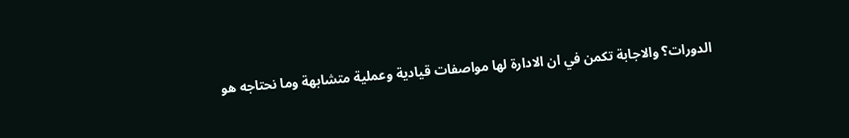الدورات؟ والاجابة تكمن في ان الادارة لها مواصفات قيادية وعملية متشابهة وما نحتاجه هو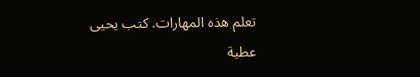تعلم هذه المهارات. كتب يحيى عطية